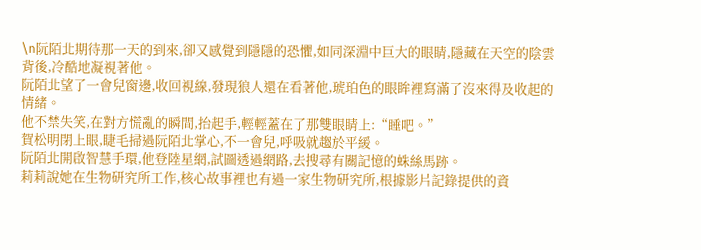\n阮陌北期待那一天的到來,卻又感覺到隱隱的恐懼,如同深淵中巨大的眼睛,隱藏在天空的陰雲背後,冷酷地凝視著他。
阮陌北望了一會兒窗邊,收回視線,發現狼人還在看著他,琥珀色的眼眸裡寫滿了沒來得及收起的情緒。
他不禁失笑,在對方慌亂的瞬間,抬起手,輕輕蓋在了那雙眼睛上:“睡吧。”
賀松明閉上眼,睫毛掃過阮陌北掌心,不一會兒,呼吸就趨於平緩。
阮陌北開啟智慧手環,他登陸星網,試圖透過網路,去搜尋有關記憶的蛛絲馬跡。
莉莉說她在生物研究所工作,核心故事裡也有過一家生物研究所,根據影片記錄提供的資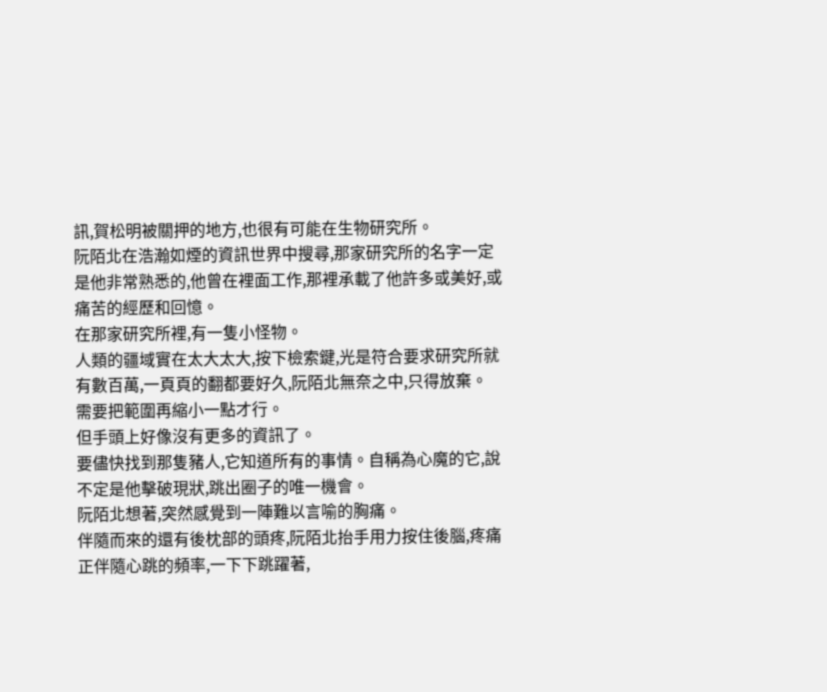訊,賀松明被關押的地方,也很有可能在生物研究所。
阮陌北在浩瀚如煙的資訊世界中搜尋,那家研究所的名字一定是他非常熟悉的,他曾在裡面工作,那裡承載了他許多或美好,或痛苦的經歷和回憶。
在那家研究所裡,有一隻小怪物。
人類的疆域實在太大太大,按下檢索鍵,光是符合要求研究所就有數百萬,一頁頁的翻都要好久,阮陌北無奈之中,只得放棄。
需要把範圍再縮小一點才行。
但手頭上好像沒有更多的資訊了。
要儘快找到那隻豬人,它知道所有的事情。自稱為心魔的它,說不定是他擊破現狀,跳出圈子的唯一機會。
阮陌北想著,突然感覺到一陣難以言喻的胸痛。
伴隨而來的還有後枕部的頭疼,阮陌北抬手用力按住後腦,疼痛正伴隨心跳的頻率,一下下跳躍著,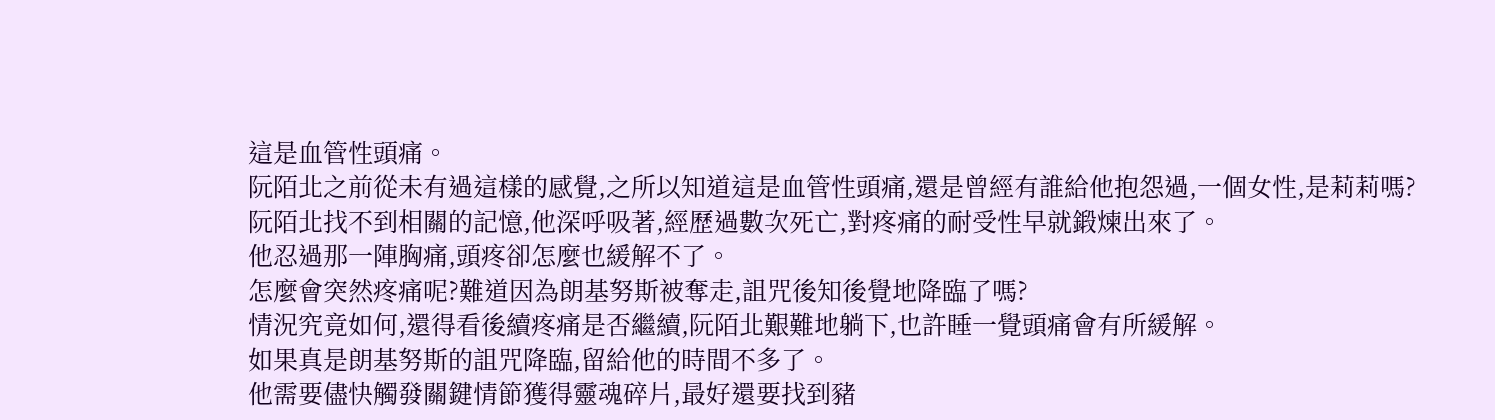這是血管性頭痛。
阮陌北之前從未有過這樣的感覺,之所以知道這是血管性頭痛,還是曾經有誰給他抱怨過,一個女性,是莉莉嗎?
阮陌北找不到相關的記憶,他深呼吸著,經歷過數次死亡,對疼痛的耐受性早就鍛煉出來了。
他忍過那一陣胸痛,頭疼卻怎麼也緩解不了。
怎麼會突然疼痛呢?難道因為朗基努斯被奪走,詛咒後知後覺地降臨了嗎?
情況究竟如何,還得看後續疼痛是否繼續,阮陌北艱難地躺下,也許睡一覺頭痛會有所緩解。
如果真是朗基努斯的詛咒降臨,留給他的時間不多了。
他需要儘快觸發關鍵情節獲得靈魂碎片,最好還要找到豬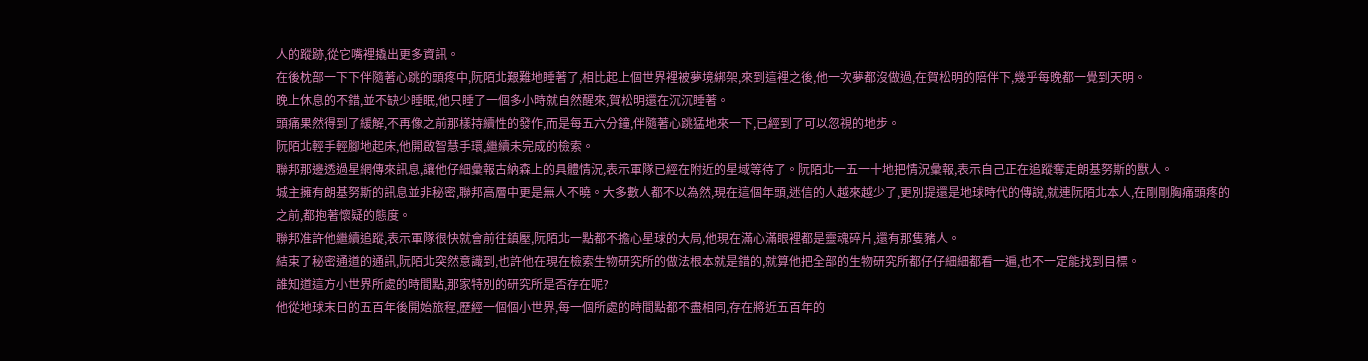人的蹤跡,從它嘴裡撬出更多資訊。
在後枕部一下下伴隨著心跳的頭疼中,阮陌北艱難地睡著了,相比起上個世界裡被夢境綁架,來到這裡之後,他一次夢都沒做過,在賀松明的陪伴下,幾乎每晚都一覺到天明。
晚上休息的不錯,並不缺少睡眠,他只睡了一個多小時就自然醒來,賀松明還在沉沉睡著。
頭痛果然得到了緩解,不再像之前那樣持續性的發作,而是每五六分鐘,伴隨著心跳猛地來一下,已經到了可以忽視的地步。
阮陌北輕手輕腳地起床,他開啟智慧手環,繼續未完成的檢索。
聯邦那邊透過星網傳來訊息,讓他仔細彙報古納森上的具體情況,表示軍隊已經在附近的星域等待了。阮陌北一五一十地把情況彙報,表示自己正在追蹤奪走朗基努斯的獸人。
城主擁有朗基努斯的訊息並非秘密,聯邦高層中更是無人不曉。大多數人都不以為然,現在這個年頭,迷信的人越來越少了,更別提還是地球時代的傳說,就連阮陌北本人,在剛剛胸痛頭疼的之前,都抱著懷疑的態度。
聯邦准許他繼續追蹤,表示軍隊很快就會前往鎮壓,阮陌北一點都不擔心星球的大局,他現在滿心滿眼裡都是靈魂碎片,還有那隻豬人。
結束了秘密通道的通訊,阮陌北突然意識到,也許他在現在檢索生物研究所的做法根本就是錯的,就算他把全部的生物研究所都仔仔細細都看一遍,也不一定能找到目標。
誰知道這方小世界所處的時間點,那家特別的研究所是否存在呢?
他從地球末日的五百年後開始旅程,歷經一個個小世界,每一個所處的時間點都不盡相同,存在將近五百年的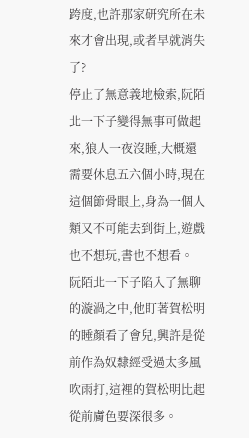跨度,也許那家研究所在未來才會出現,或者早就消失了?
停止了無意義地檢索,阮陌北一下子變得無事可做起來,狼人一夜沒睡,大概還需要休息五六個小時,現在這個節骨眼上,身為一個人類又不可能去到街上,遊戲也不想玩,書也不想看。
阮陌北一下子陷入了無聊的漩渦之中,他盯著賀松明的睡顏看了會兒,興許是從前作為奴隸經受過太多風吹雨打,這裡的賀松明比起從前膚色要深很多。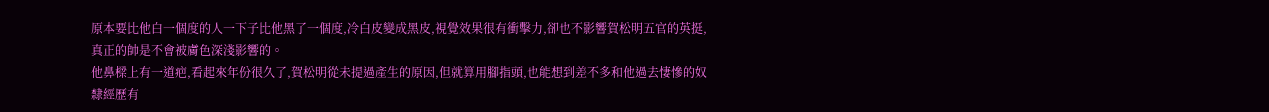原本要比他白一個度的人一下子比他黑了一個度,冷白皮變成黑皮,視覺效果很有衝擊力,卻也不影響賀松明五官的英挺,真正的帥是不會被膚色深淺影響的。
他鼻樑上有一道疤,看起來年份很久了,賀松明從未提過產生的原因,但就算用腳指頭,也能想到差不多和他過去悽慘的奴隸經歷有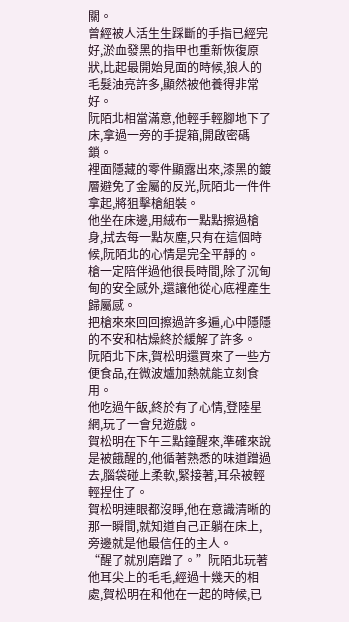關。
曾經被人活生生踩斷的手指已經完好,淤血發黑的指甲也重新恢復原狀,比起最開始見面的時候,狼人的毛髮油亮許多,顯然被他養得非常好。
阮陌北相當滿意,他輕手輕腳地下了床,拿過一旁的手提箱,開啟密碼鎖。
裡面隱藏的零件顯露出來,漆黑的鍍層避免了金屬的反光,阮陌北一件件拿起,將狙擊槍組裝。
他坐在床邊,用絨布一點點擦過槍身,拭去每一點灰塵,只有在這個時候,阮陌北的心情是完全平靜的。
槍一定陪伴過他很長時間,除了沉甸甸的安全感外,還讓他從心底裡產生歸屬感。
把槍來來回回擦過許多遍,心中隱隱的不安和枯燥終於緩解了許多。
阮陌北下床,賀松明還買來了一些方便食品,在微波爐加熱就能立刻食用。
他吃過午飯,終於有了心情,登陸星網,玩了一會兒遊戲。
賀松明在下午三點鐘醒來,準確來說是被餓醒的,他循著熟悉的味道蹭過去,腦袋碰上柔軟,緊接著,耳朵被輕輕捏住了。
賀松明連眼都沒睜,他在意識清晰的那一瞬間,就知道自己正躺在床上,旁邊就是他最信任的主人。
“醒了就別磨蹭了。”阮陌北玩著他耳尖上的毛毛,經過十幾天的相處,賀松明在和他在一起的時候,已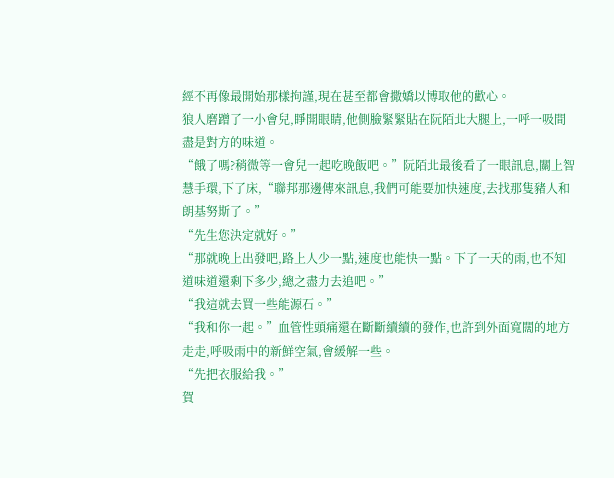經不再像最開始那樣拘謹,現在甚至都會撒嬌以博取他的歡心。
狼人磨蹭了一小會兒,睜開眼睛,他側臉緊緊貼在阮陌北大腿上,一呼一吸間盡是對方的味道。
“餓了嗎?稍微等一會兒一起吃晚飯吧。”阮陌北最後看了一眼訊息,關上智慧手環,下了床,“聯邦那邊傳來訊息,我們可能要加快速度,去找那隻豬人和朗基努斯了。”
“先生您決定就好。”
“那就晚上出發吧,路上人少一點,速度也能快一點。下了一天的雨,也不知道味道還剩下多少,總之盡力去追吧。”
“我這就去買一些能源石。”
“我和你一起。”血管性頭痛還在斷斷續續的發作,也許到外面寬闊的地方走走,呼吸雨中的新鮮空氣,會緩解一些。
“先把衣服給我。”
賀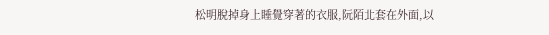松明脫掉身上睡覺穿著的衣服,阮陌北套在外面,以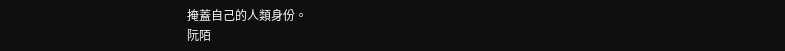掩蓋自己的人類身份。
阮陌